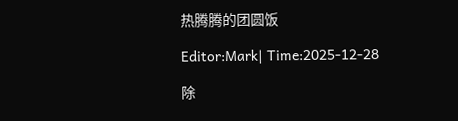热腾腾的团圆饭

Editor:Mark| Time:2025-12-28

除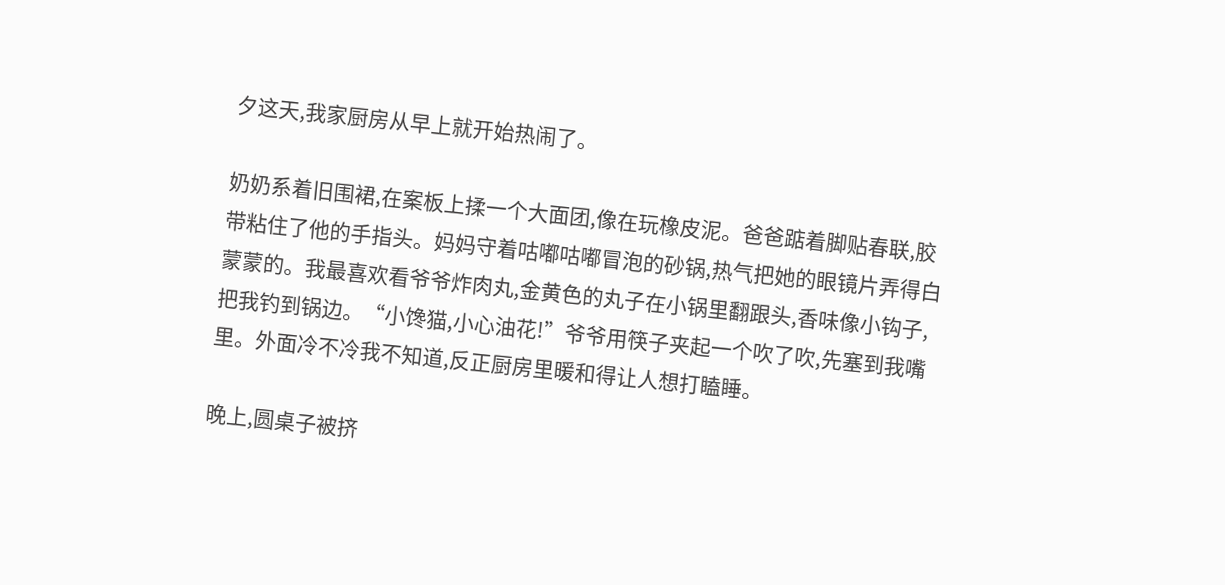夕这天,我家厨房从早上就开始热闹了。

奶奶系着旧围裙,在案板上揉一个大面团,像在玩橡皮泥。爸爸踮着脚贴春联,胶带粘住了他的手指头。妈妈守着咕嘟咕嘟冒泡的砂锅,热气把她的眼镜片弄得白蒙蒙的。我最喜欢看爷爷炸肉丸,金黄色的丸子在小锅里翻跟头,香味像小钩子,把我钓到锅边。“小馋猫,小心油花!”爷爷用筷子夹起一个吹了吹,先塞到我嘴里。外面冷不冷我不知道,反正厨房里暖和得让人想打瞌睡。

晚上,圆桌子被挤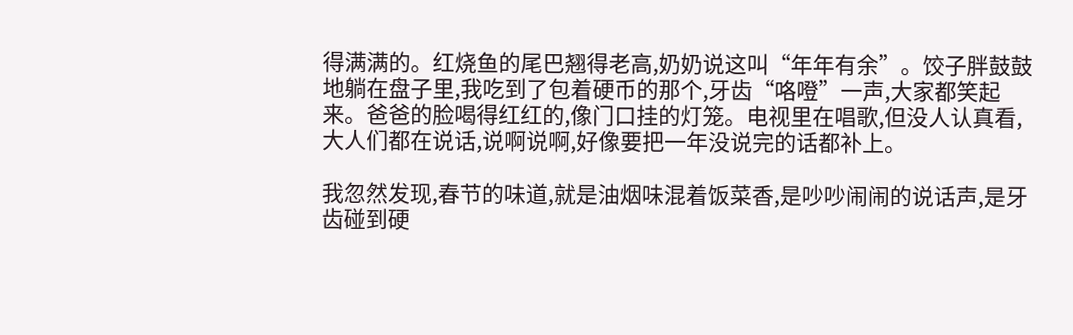得满满的。红烧鱼的尾巴翘得老高,奶奶说这叫“年年有余”。饺子胖鼓鼓地躺在盘子里,我吃到了包着硬币的那个,牙齿“咯噔”一声,大家都笑起来。爸爸的脸喝得红红的,像门口挂的灯笼。电视里在唱歌,但没人认真看,大人们都在说话,说啊说啊,好像要把一年没说完的话都补上。

我忽然发现,春节的味道,就是油烟味混着饭菜香,是吵吵闹闹的说话声,是牙齿碰到硬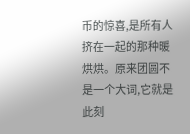币的惊喜,是所有人挤在一起的那种暖烘烘。原来团圆不是一个大词,它就是此刻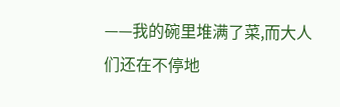——我的碗里堆满了菜,而大人们还在不停地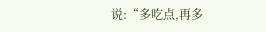说:“多吃点,再多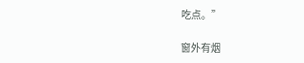吃点。”

窗外有烟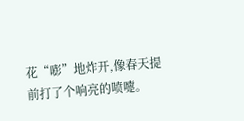花“嘭”地炸开,像春天提前打了个响亮的喷嚏。